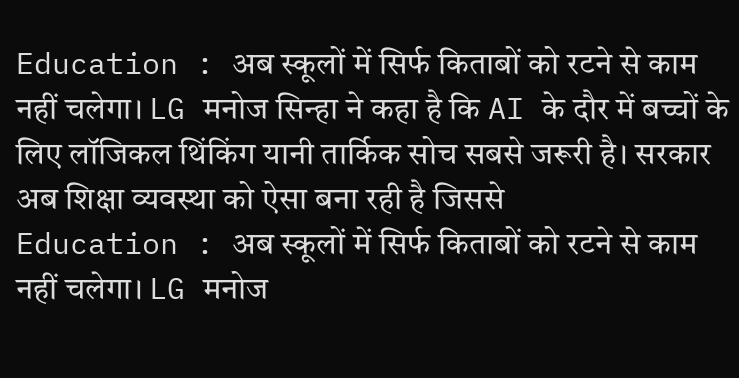Education : अब स्कूलों में सिर्फ किताबों को रटने से काम नहीं चलेगा। LG मनोज सिन्हा ने कहा है कि AI के दौर में बच्चों के लिए लॉजिकल थिंकिंग यानी तार्किक सोच सबसे जरूरी है। सरकार अब शिक्षा व्यवस्था को ऐसा बना रही है जिससे
Education : अब स्कूलों में सिर्फ किताबों को रटने से काम नहीं चलेगा। LG मनोज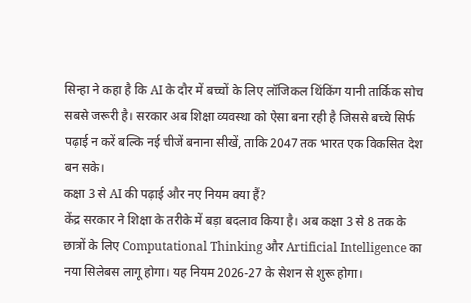सिन्हा ने कहा है कि AI के दौर में बच्चों के लिए लॉजिकल थिंकिंग यानी तार्किक सोच सबसे जरूरी है। सरकार अब शिक्षा व्यवस्था को ऐसा बना रही है जिससे बच्चे सिर्फ पढ़ाई न करें बल्कि नई चीजें बनाना सीखें, ताकि 2047 तक भारत एक विकसित देश बन सके।
कक्षा 3 से AI की पढ़ाई और नए नियम क्या हैं?
केंद्र सरकार ने शिक्षा के तरीके में बड़ा बदलाव किया है। अब कक्षा 3 से 8 तक के छात्रों के लिए Computational Thinking और Artificial Intelligence का नया सिलेबस लागू होगा। यह नियम 2026-27 के सेशन से शुरू होगा।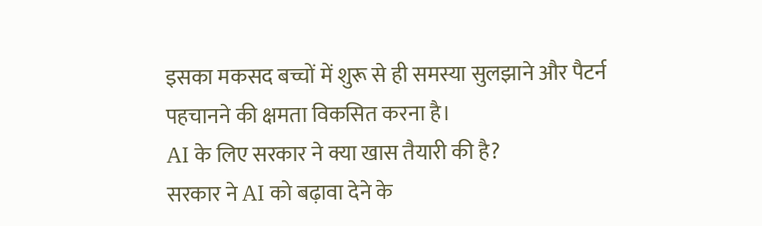इसका मकसद बच्चों में शुरू से ही समस्या सुलझाने और पैटर्न पहचानने की क्षमता विकसित करना है।
AI के लिए सरकार ने क्या खास तैयारी की है?
सरकार ने AI को बढ़ावा देने के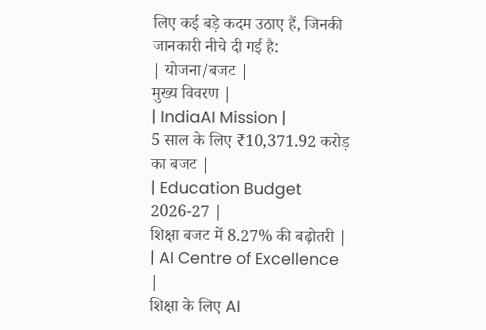लिए कई बड़े कदम उठाए हैं, जिनकी जानकारी नीचे दी गई है:
| योजना/बजट |
मुख्य विवरण |
| IndiaAI Mission |
5 साल के लिए ₹10,371.92 करोड़ का बजट |
| Education Budget 2026-27 |
शिक्षा बजट में 8.27% की बढ़ोतरी |
| AI Centre of Excellence |
शिक्षा के लिए AI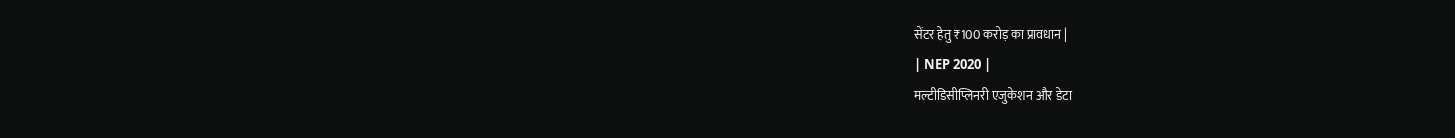सेंटर हेतु ₹100 करोड़ का प्रावधान |
| NEP 2020 |
मल्टीडिसीप्लिनरी एजुकेशन और डेटा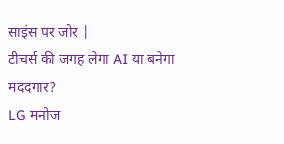साइंस पर जोर |
टीचर्स की जगह लेगा AI या बनेगा मददगार?
LG मनोज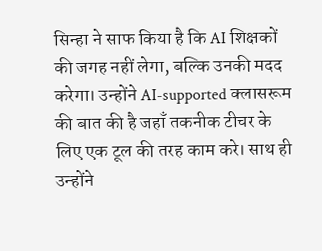सिन्हा ने साफ किया है कि AI शिक्षकों की जगह नहीं लेगा, बल्कि उनकी मदद करेगा। उन्होंने AI-supported क्लासरूम की बात की है जहाँ तकनीक टीचर के लिए एक टूल की तरह काम करे। साथ ही उन्होंने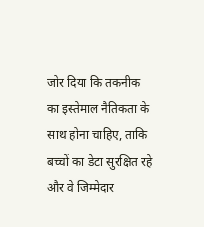जोर दिया कि तकनीक का इस्तेमाल नैतिकता के साथ होना चाहिए, ताकि बच्चों का डेटा सुरक्षित रहे और वे जिम्मेदार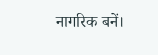नागरिक बनें।